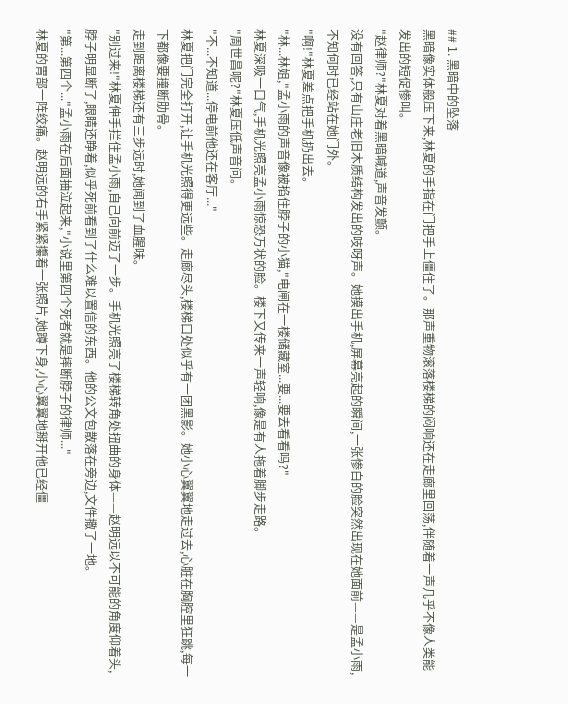## 1. 黑暗中的坠落
黑暗像实体般压下来,林夏的手指在门把手上僵住了。那声重物滚落楼梯的闷响还在走廊里回荡,伴随着一声几乎不像人类能发出的短促惨叫。
"赵律师?"林夏对着黑暗喊道,声音发颤。
没有回答,只有山庄老旧木质结构发出的吱呀声。她摸出手机,屏幕亮起的瞬间,一张惨白的脸突然出现在她面前——是孟小雨,不知何时已经站在她门外。
"啊!"林夏差点把手机扔出去。
"林...林姐,"孟小雨的声音像被掐住脖子的小猫,"电闸在一楼储藏室...要...要去看看吗?"
林夏深吸一口气,手机光照亮孟小雨惊恐万状的脸。楼下又传来一声轻响,像是有人拖着脚步走路。
"周世昌呢?"林夏压低声音问。
"不...不知道...停电前他还在客厅..."
林夏把门完全打开,让手机光照得更远些。走廊尽头,楼梯口处似乎有一团黑影。她小心翼翼地走过去,心脏在胸腔里狂跳,每一下都像要撞断肋骨。
走到距离楼梯还有三步远时,她闻到了血腥味。
"别过来!"林夏伸手拦住孟小雨,自己向前迈了一步。手机光照亮了楼梯转角处扭曲的身体——赵明远以不可能的角度仰着头,脖子明显断了,眼睛还睁着,似乎死前看到了什么难以置信的东西。他的公文包散落在旁边,文件撒了一地。
"第...第四个..."孟小雨在后面抽泣起来,"小说里第四个死者就是摔断脖子的律师..."
林夏的胃部一阵绞痛。赵明远的右手紧紧攥着一张照片,她蹲下身,小心翼翼地掰开他已经僵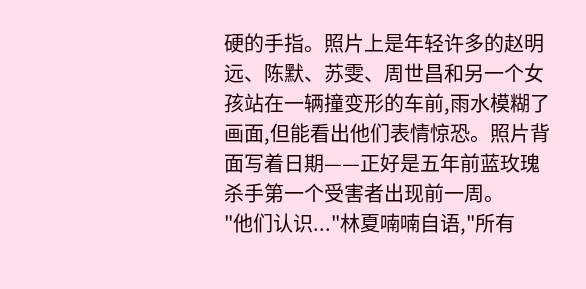硬的手指。照片上是年轻许多的赵明远、陈默、苏雯、周世昌和另一个女孩站在一辆撞变形的车前,雨水模糊了画面,但能看出他们表情惊恐。照片背面写着日期——正好是五年前蓝玫瑰杀手第一个受害者出现前一周。
"他们认识..."林夏喃喃自语,"所有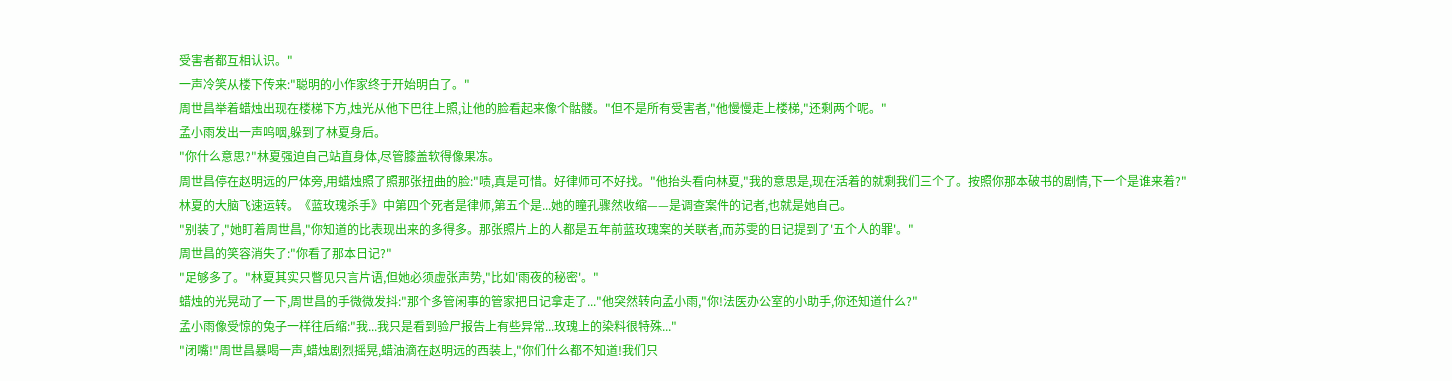受害者都互相认识。"
一声冷笑从楼下传来:"聪明的小作家终于开始明白了。"
周世昌举着蜡烛出现在楼梯下方,烛光从他下巴往上照,让他的脸看起来像个骷髅。"但不是所有受害者,"他慢慢走上楼梯,"还剩两个呢。"
孟小雨发出一声呜咽,躲到了林夏身后。
"你什么意思?"林夏强迫自己站直身体,尽管膝盖软得像果冻。
周世昌停在赵明远的尸体旁,用蜡烛照了照那张扭曲的脸:"啧,真是可惜。好律师可不好找。"他抬头看向林夏,"我的意思是,现在活着的就剩我们三个了。按照你那本破书的剧情,下一个是谁来着?"
林夏的大脑飞速运转。《蓝玫瑰杀手》中第四个死者是律师,第五个是...她的瞳孔骤然收缩——是调查案件的记者,也就是她自己。
"别装了,"她盯着周世昌,"你知道的比表现出来的多得多。那张照片上的人都是五年前蓝玫瑰案的关联者,而苏雯的日记提到了'五个人的罪'。"
周世昌的笑容消失了:"你看了那本日记?"
"足够多了。"林夏其实只瞥见只言片语,但她必须虚张声势,"比如'雨夜的秘密'。"
蜡烛的光晃动了一下,周世昌的手微微发抖:"那个多管闲事的管家把日记拿走了..."他突然转向孟小雨,"你!法医办公室的小助手,你还知道什么?"
孟小雨像受惊的兔子一样往后缩:"我...我只是看到验尸报告上有些异常...玫瑰上的染料很特殊..."
"闭嘴!"周世昌暴喝一声,蜡烛剧烈摇晃,蜡油滴在赵明远的西装上,"你们什么都不知道!我们只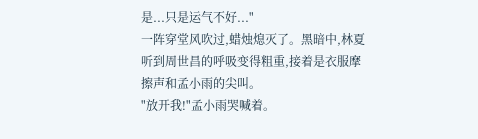是...只是运气不好..."
一阵穿堂风吹过,蜡烛熄灭了。黑暗中,林夏听到周世昌的呼吸变得粗重,接着是衣服摩擦声和孟小雨的尖叫。
"放开我!"孟小雨哭喊着。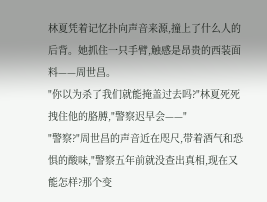林夏凭着记忆扑向声音来源,撞上了什么人的后背。她抓住一只手臂,触感是昂贵的西装面料——周世昌。
"你以为杀了我们就能掩盖过去吗?"林夏死死拽住他的胳膊,"警察迟早会——"
"警察?"周世昌的声音近在咫尺,带着酒气和恐惧的酸味,"警察五年前就没查出真相,现在又能怎样?那个变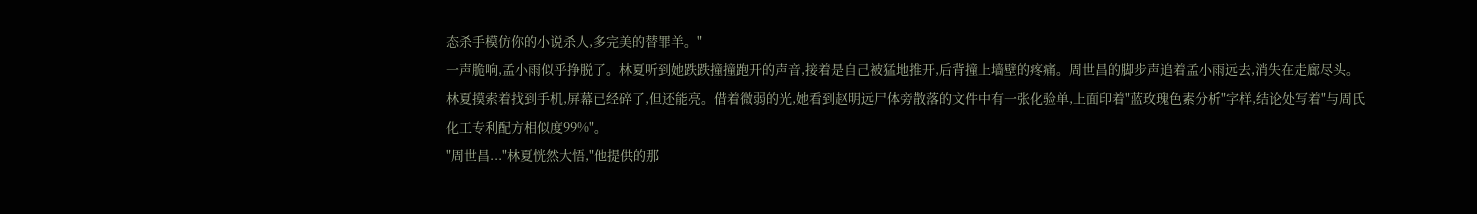态杀手模仿你的小说杀人,多完美的替罪羊。"
一声脆响,孟小雨似乎挣脱了。林夏听到她跌跌撞撞跑开的声音,接着是自己被猛地推开,后背撞上墙壁的疼痛。周世昌的脚步声追着孟小雨远去,消失在走廊尽头。
林夏摸索着找到手机,屏幕已经碎了,但还能亮。借着微弱的光,她看到赵明远尸体旁散落的文件中有一张化验单,上面印着"蓝玫瑰色素分析"字样,结论处写着"与周氏化工专利配方相似度99%"。
"周世昌..."林夏恍然大悟,"他提供的那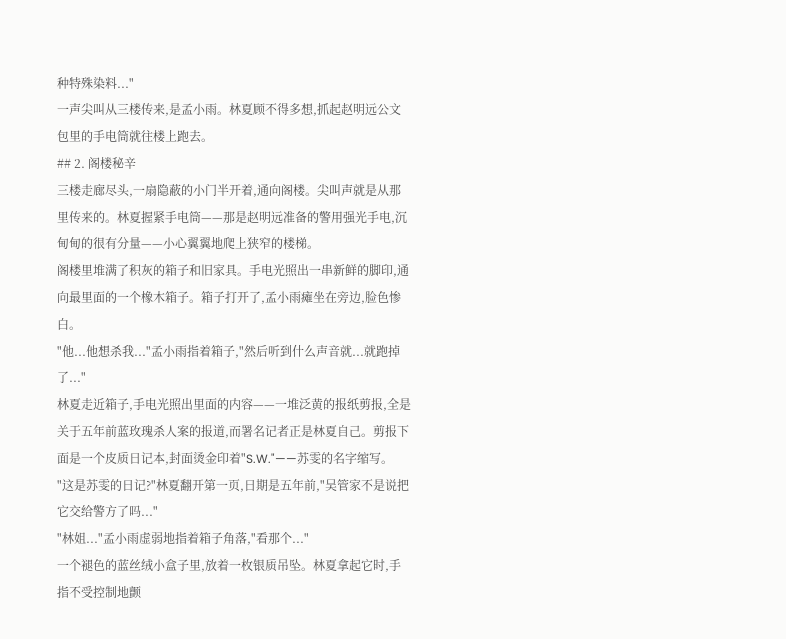种特殊染料..."
一声尖叫从三楼传来,是孟小雨。林夏顾不得多想,抓起赵明远公文包里的手电筒就往楼上跑去。
## 2. 阁楼秘辛
三楼走廊尽头,一扇隐蔽的小门半开着,通向阁楼。尖叫声就是从那里传来的。林夏握紧手电筒——那是赵明远准备的警用强光手电,沉甸甸的很有分量——小心翼翼地爬上狭窄的楼梯。
阁楼里堆满了积灰的箱子和旧家具。手电光照出一串新鲜的脚印,通向最里面的一个橡木箱子。箱子打开了,孟小雨瘫坐在旁边,脸色惨白。
"他...他想杀我..."孟小雨指着箱子,"然后听到什么声音就...就跑掉了..."
林夏走近箱子,手电光照出里面的内容——一堆泛黄的报纸剪报,全是关于五年前蓝玫瑰杀人案的报道,而署名记者正是林夏自己。剪报下面是一个皮质日记本,封面烫金印着"S.W."——苏雯的名字缩写。
"这是苏雯的日记?"林夏翻开第一页,日期是五年前,"吴管家不是说把它交给警方了吗..."
"林姐..."孟小雨虚弱地指着箱子角落,"看那个..."
一个褪色的蓝丝绒小盒子里,放着一枚银质吊坠。林夏拿起它时,手指不受控制地颤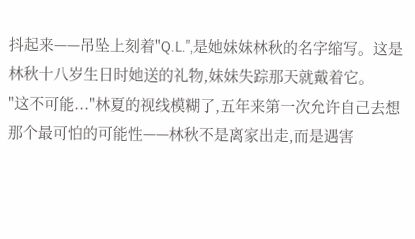抖起来——吊坠上刻着"Q.L.",是她妹妹林秋的名字缩写。这是林秋十八岁生日时她送的礼物,妹妹失踪那天就戴着它。
"这不可能..."林夏的视线模糊了,五年来第一次允许自己去想那个最可怕的可能性——林秋不是离家出走,而是遇害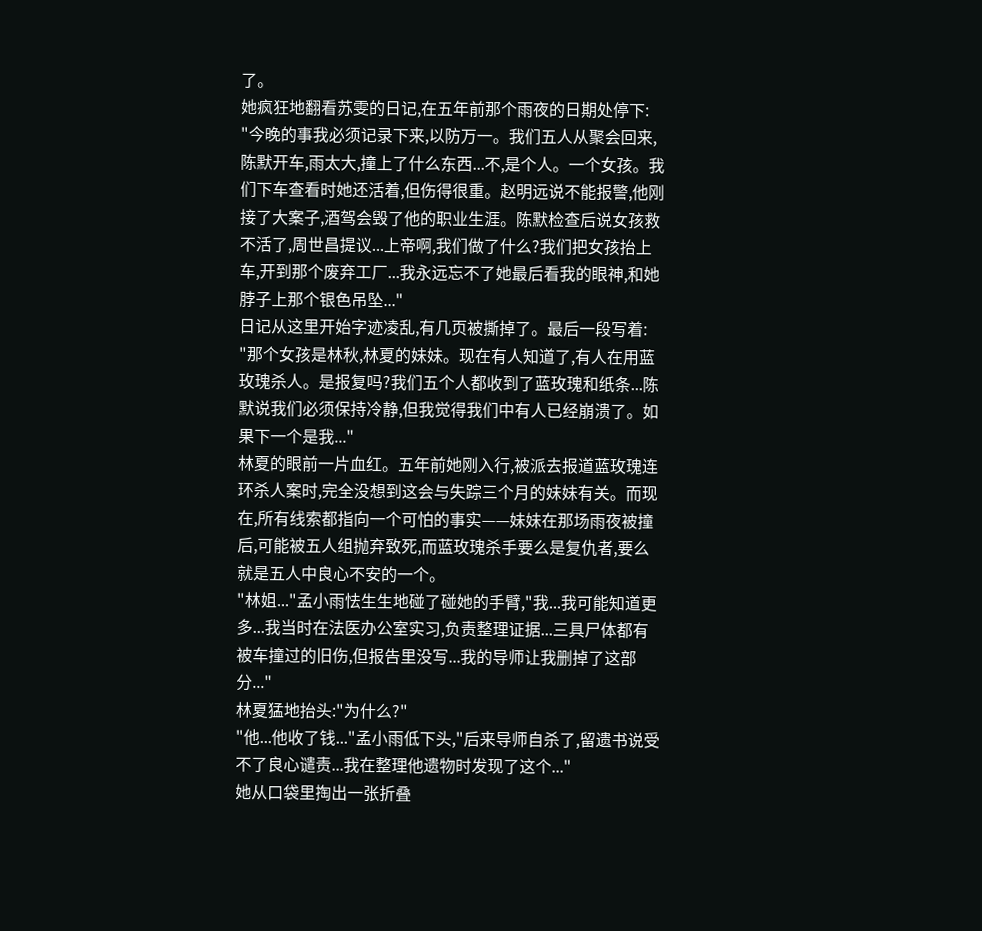了。
她疯狂地翻看苏雯的日记,在五年前那个雨夜的日期处停下:
"今晚的事我必须记录下来,以防万一。我们五人从聚会回来,陈默开车,雨太大,撞上了什么东西...不,是个人。一个女孩。我们下车查看时她还活着,但伤得很重。赵明远说不能报警,他刚接了大案子,酒驾会毁了他的职业生涯。陈默检查后说女孩救不活了,周世昌提议...上帝啊,我们做了什么?我们把女孩抬上车,开到那个废弃工厂...我永远忘不了她最后看我的眼神,和她脖子上那个银色吊坠..."
日记从这里开始字迹凌乱,有几页被撕掉了。最后一段写着:
"那个女孩是林秋,林夏的妹妹。现在有人知道了,有人在用蓝玫瑰杀人。是报复吗?我们五个人都收到了蓝玫瑰和纸条...陈默说我们必须保持冷静,但我觉得我们中有人已经崩溃了。如果下一个是我..."
林夏的眼前一片血红。五年前她刚入行,被派去报道蓝玫瑰连环杀人案时,完全没想到这会与失踪三个月的妹妹有关。而现在,所有线索都指向一个可怕的事实——妹妹在那场雨夜被撞后,可能被五人组抛弃致死,而蓝玫瑰杀手要么是复仇者,要么就是五人中良心不安的一个。
"林姐..."孟小雨怯生生地碰了碰她的手臂,"我...我可能知道更多...我当时在法医办公室实习,负责整理证据...三具尸体都有被车撞过的旧伤,但报告里没写...我的导师让我删掉了这部分..."
林夏猛地抬头:"为什么?"
"他...他收了钱..."孟小雨低下头,"后来导师自杀了,留遗书说受不了良心谴责...我在整理他遗物时发现了这个..."
她从口袋里掏出一张折叠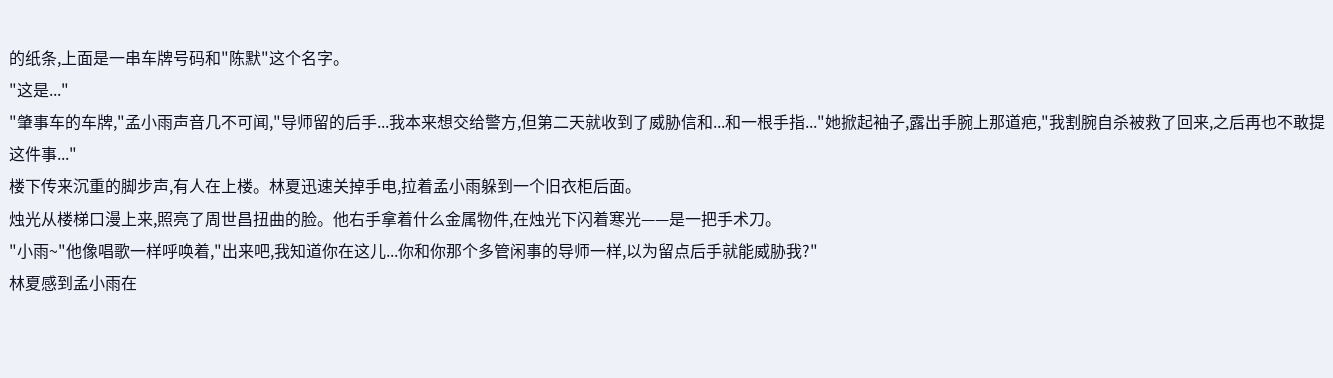的纸条,上面是一串车牌号码和"陈默"这个名字。
"这是..."
"肇事车的车牌,"孟小雨声音几不可闻,"导师留的后手...我本来想交给警方,但第二天就收到了威胁信和...和一根手指..."她掀起袖子,露出手腕上那道疤,"我割腕自杀被救了回来,之后再也不敢提这件事..."
楼下传来沉重的脚步声,有人在上楼。林夏迅速关掉手电,拉着孟小雨躲到一个旧衣柜后面。
烛光从楼梯口漫上来,照亮了周世昌扭曲的脸。他右手拿着什么金属物件,在烛光下闪着寒光——是一把手术刀。
"小雨~"他像唱歌一样呼唤着,"出来吧,我知道你在这儿...你和你那个多管闲事的导师一样,以为留点后手就能威胁我?"
林夏感到孟小雨在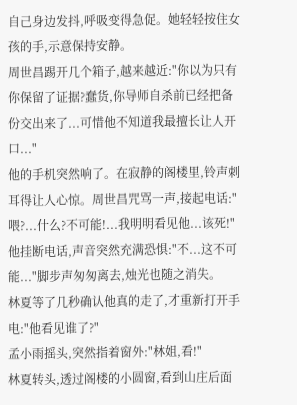自己身边发抖,呼吸变得急促。她轻轻按住女孩的手,示意保持安静。
周世昌踢开几个箱子,越来越近:"你以为只有你保留了证据?蠢货,你导师自杀前已经把备份交出来了...可惜他不知道我最擅长让人开口..."
他的手机突然响了。在寂静的阁楼里,铃声刺耳得让人心惊。周世昌咒骂一声,接起电话:"喂?...什么?不可能!...我明明看见他...该死!"
他挂断电话,声音突然充满恐惧:"不...这不可能..."脚步声匆匆离去,烛光也随之消失。
林夏等了几秒确认他真的走了,才重新打开手电:"他看见谁了?"
孟小雨摇头,突然指着窗外:"林姐,看!"
林夏转头,透过阁楼的小圆窗,看到山庄后面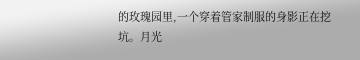的玫瑰园里,一个穿着管家制服的身影正在挖坑。月光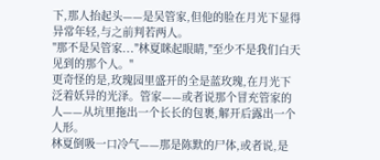下,那人抬起头——是吴管家,但他的脸在月光下显得异常年轻,与之前判若两人。
"那不是吴管家..."林夏眯起眼睛,"至少不是我们白天见到的那个人。"
更奇怪的是,玫瑰园里盛开的全是蓝玫瑰,在月光下泛着妖异的光泽。管家——或者说那个冒充管家的人——从坑里拖出一个长长的包裹,解开后露出一个人形。
林夏倒吸一口冷气——那是陈默的尸体,或者说,是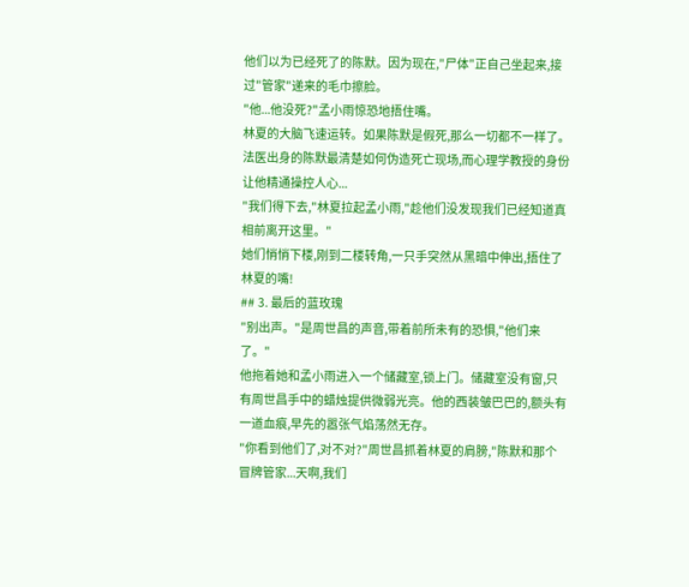他们以为已经死了的陈默。因为现在,"尸体"正自己坐起来,接过"管家"递来的毛巾擦脸。
"他...他没死?"孟小雨惊恐地捂住嘴。
林夏的大脑飞速运转。如果陈默是假死,那么一切都不一样了。法医出身的陈默最清楚如何伪造死亡现场,而心理学教授的身份让他精通操控人心...
"我们得下去,"林夏拉起孟小雨,"趁他们没发现我们已经知道真相前离开这里。"
她们悄悄下楼,刚到二楼转角,一只手突然从黑暗中伸出,捂住了林夏的嘴!
## 3. 最后的蓝玫瑰
"别出声。"是周世昌的声音,带着前所未有的恐惧,"他们来了。"
他拖着她和孟小雨进入一个储藏室,锁上门。储藏室没有窗,只有周世昌手中的蜡烛提供微弱光亮。他的西装皱巴巴的,额头有一道血痕,早先的嚣张气焰荡然无存。
"你看到他们了,对不对?"周世昌抓着林夏的肩膀,"陈默和那个冒牌管家...天啊,我们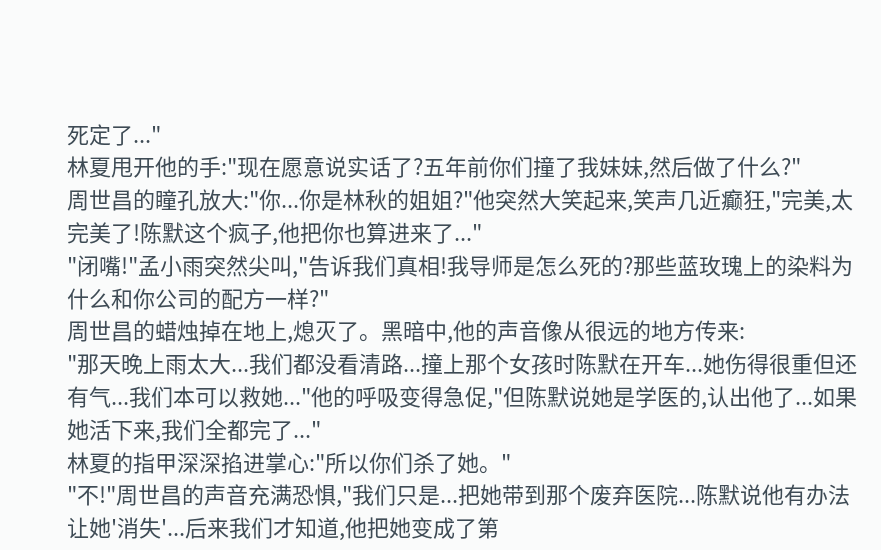死定了..."
林夏甩开他的手:"现在愿意说实话了?五年前你们撞了我妹妹,然后做了什么?"
周世昌的瞳孔放大:"你...你是林秋的姐姐?"他突然大笑起来,笑声几近癫狂,"完美,太完美了!陈默这个疯子,他把你也算进来了..."
"闭嘴!"孟小雨突然尖叫,"告诉我们真相!我导师是怎么死的?那些蓝玫瑰上的染料为什么和你公司的配方一样?"
周世昌的蜡烛掉在地上,熄灭了。黑暗中,他的声音像从很远的地方传来:
"那天晚上雨太大...我们都没看清路...撞上那个女孩时陈默在开车...她伤得很重但还有气...我们本可以救她..."他的呼吸变得急促,"但陈默说她是学医的,认出他了...如果她活下来,我们全都完了..."
林夏的指甲深深掐进掌心:"所以你们杀了她。"
"不!"周世昌的声音充满恐惧,"我们只是...把她带到那个废弃医院...陈默说他有办法让她'消失'...后来我们才知道,他把她变成了第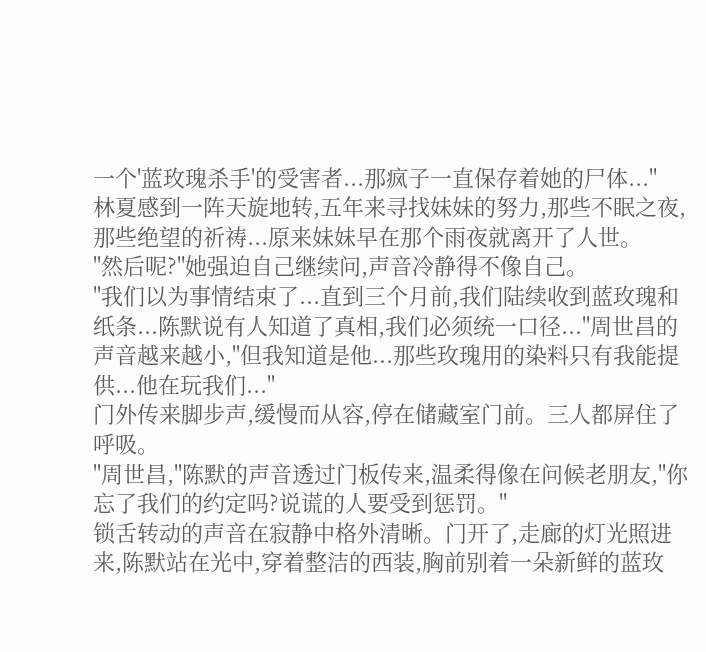一个'蓝玫瑰杀手'的受害者...那疯子一直保存着她的尸体..."
林夏感到一阵天旋地转,五年来寻找妹妹的努力,那些不眠之夜,那些绝望的祈祷...原来妹妹早在那个雨夜就离开了人世。
"然后呢?"她强迫自己继续问,声音冷静得不像自己。
"我们以为事情结束了...直到三个月前,我们陆续收到蓝玫瑰和纸条...陈默说有人知道了真相,我们必须统一口径..."周世昌的声音越来越小,"但我知道是他...那些玫瑰用的染料只有我能提供...他在玩我们..."
门外传来脚步声,缓慢而从容,停在储藏室门前。三人都屏住了呼吸。
"周世昌,"陈默的声音透过门板传来,温柔得像在问候老朋友,"你忘了我们的约定吗?说谎的人要受到惩罚。"
锁舌转动的声音在寂静中格外清晰。门开了,走廊的灯光照进来,陈默站在光中,穿着整洁的西装,胸前别着一朵新鲜的蓝玫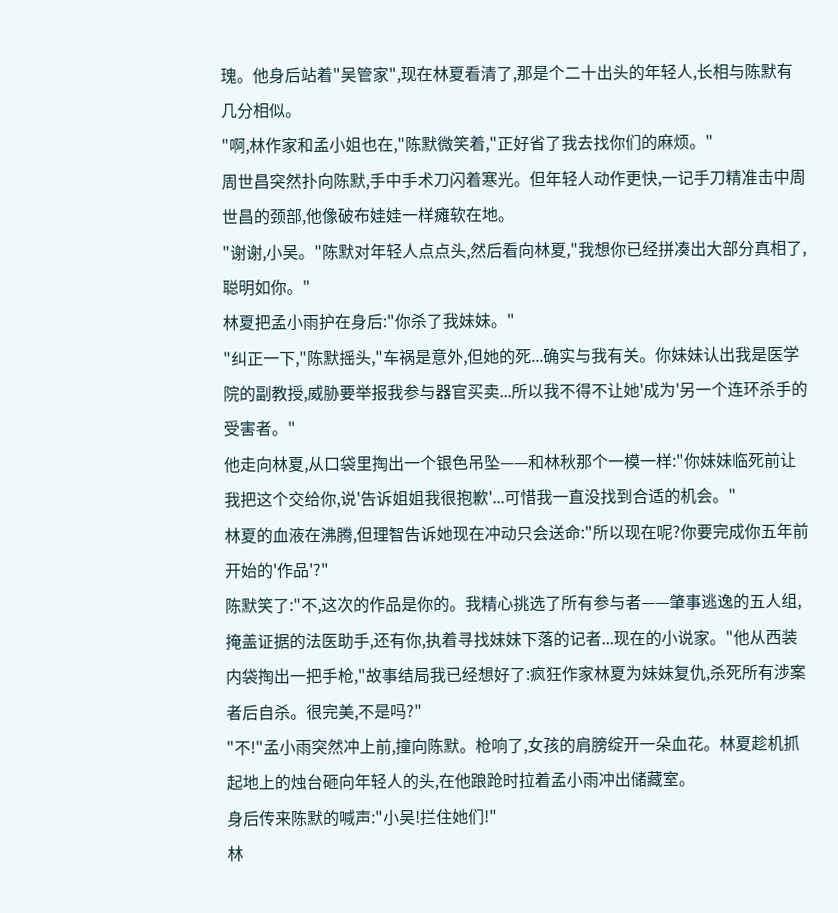瑰。他身后站着"吴管家",现在林夏看清了,那是个二十出头的年轻人,长相与陈默有几分相似。
"啊,林作家和孟小姐也在,"陈默微笑着,"正好省了我去找你们的麻烦。"
周世昌突然扑向陈默,手中手术刀闪着寒光。但年轻人动作更快,一记手刀精准击中周世昌的颈部,他像破布娃娃一样瘫软在地。
"谢谢,小吴。"陈默对年轻人点点头,然后看向林夏,"我想你已经拼凑出大部分真相了,聪明如你。"
林夏把孟小雨护在身后:"你杀了我妹妹。"
"纠正一下,"陈默摇头,"车祸是意外,但她的死...确实与我有关。你妹妹认出我是医学院的副教授,威胁要举报我参与器官买卖...所以我不得不让她'成为'另一个连环杀手的受害者。"
他走向林夏,从口袋里掏出一个银色吊坠——和林秋那个一模一样:"你妹妹临死前让我把这个交给你,说'告诉姐姐我很抱歉'...可惜我一直没找到合适的机会。"
林夏的血液在沸腾,但理智告诉她现在冲动只会送命:"所以现在呢?你要完成你五年前开始的'作品'?"
陈默笑了:"不,这次的作品是你的。我精心挑选了所有参与者——肇事逃逸的五人组,掩盖证据的法医助手,还有你,执着寻找妹妹下落的记者...现在的小说家。"他从西装内袋掏出一把手枪,"故事结局我已经想好了:疯狂作家林夏为妹妹复仇,杀死所有涉案者后自杀。很完美,不是吗?"
"不!"孟小雨突然冲上前,撞向陈默。枪响了,女孩的肩膀绽开一朵血花。林夏趁机抓起地上的烛台砸向年轻人的头,在他踉跄时拉着孟小雨冲出储藏室。
身后传来陈默的喊声:"小吴!拦住她们!"
林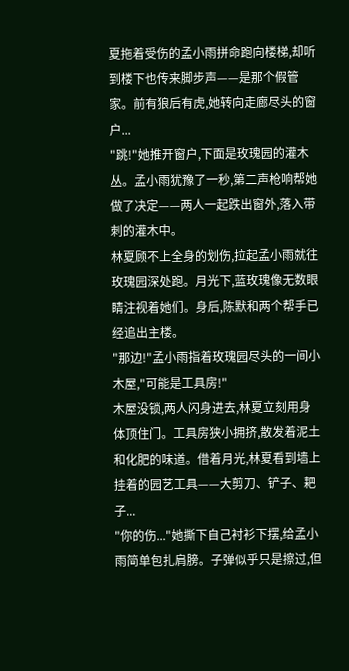夏拖着受伤的孟小雨拼命跑向楼梯,却听到楼下也传来脚步声——是那个假管家。前有狼后有虎,她转向走廊尽头的窗户...
"跳!"她推开窗户,下面是玫瑰园的灌木丛。孟小雨犹豫了一秒,第二声枪响帮她做了决定——两人一起跌出窗外,落入带刺的灌木中。
林夏顾不上全身的划伤,拉起孟小雨就往玫瑰园深处跑。月光下,蓝玫瑰像无数眼睛注视着她们。身后,陈默和两个帮手已经追出主楼。
"那边!"孟小雨指着玫瑰园尽头的一间小木屋,"可能是工具房!"
木屋没锁,两人闪身进去,林夏立刻用身体顶住门。工具房狭小拥挤,散发着泥土和化肥的味道。借着月光,林夏看到墙上挂着的园艺工具——大剪刀、铲子、耙子...
"你的伤..."她撕下自己衬衫下摆,给孟小雨简单包扎肩膀。子弹似乎只是擦过,但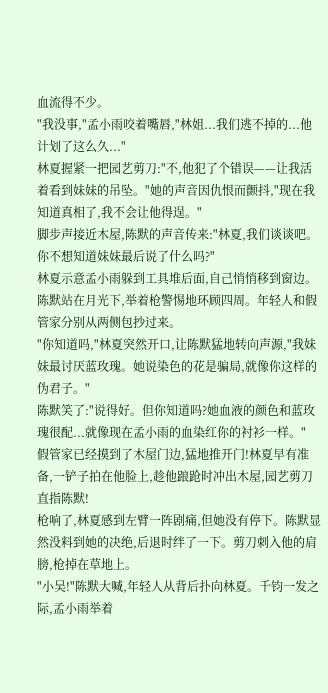血流得不少。
"我没事,"孟小雨咬着嘴唇,"林姐...我们逃不掉的...他计划了这么久..."
林夏握紧一把园艺剪刀:"不,他犯了个错误——让我活着看到妹妹的吊坠。"她的声音因仇恨而颤抖,"现在我知道真相了,我不会让他得逞。"
脚步声接近木屋,陈默的声音传来:"林夏,我们谈谈吧。你不想知道妹妹最后说了什么吗?"
林夏示意孟小雨躲到工具堆后面,自己悄悄移到窗边。陈默站在月光下,举着枪警惕地环顾四周。年轻人和假管家分别从两侧包抄过来。
"你知道吗,"林夏突然开口,让陈默猛地转向声源,"我妹妹最讨厌蓝玫瑰。她说染色的花是骗局,就像你这样的伪君子。"
陈默笑了:"说得好。但你知道吗?她血液的颜色和蓝玫瑰很配...就像现在孟小雨的血染红你的衬衫一样。"
假管家已经摸到了木屋门边,猛地推开门!林夏早有准备,一铲子拍在他脸上,趁他踉跄时冲出木屋,园艺剪刀直指陈默!
枪响了,林夏感到左臂一阵剧痛,但她没有停下。陈默显然没料到她的决绝,后退时绊了一下。剪刀刺入他的肩膀,枪掉在草地上。
"小吴!"陈默大喊,年轻人从背后扑向林夏。千钧一发之际,孟小雨举着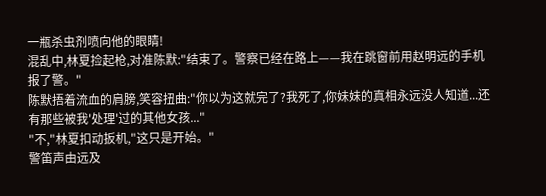一瓶杀虫剂喷向他的眼睛!
混乱中,林夏捡起枪,对准陈默:"结束了。警察已经在路上——我在跳窗前用赵明远的手机报了警。"
陈默捂着流血的肩膀,笑容扭曲:"你以为这就完了?我死了,你妹妹的真相永远没人知道...还有那些被我'处理'过的其他女孩..."
"不,"林夏扣动扳机,"这只是开始。"
警笛声由远及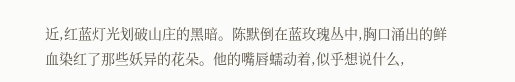近,红蓝灯光划破山庄的黑暗。陈默倒在蓝玫瑰丛中,胸口涌出的鲜血染红了那些妖异的花朵。他的嘴唇蠕动着,似乎想说什么,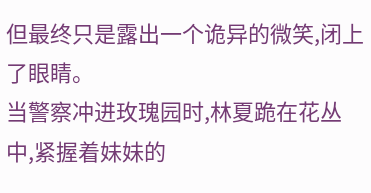但最终只是露出一个诡异的微笑,闭上了眼睛。
当警察冲进玫瑰园时,林夏跪在花丛中,紧握着妹妹的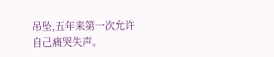吊坠,五年来第一次允许自己痛哭失声。